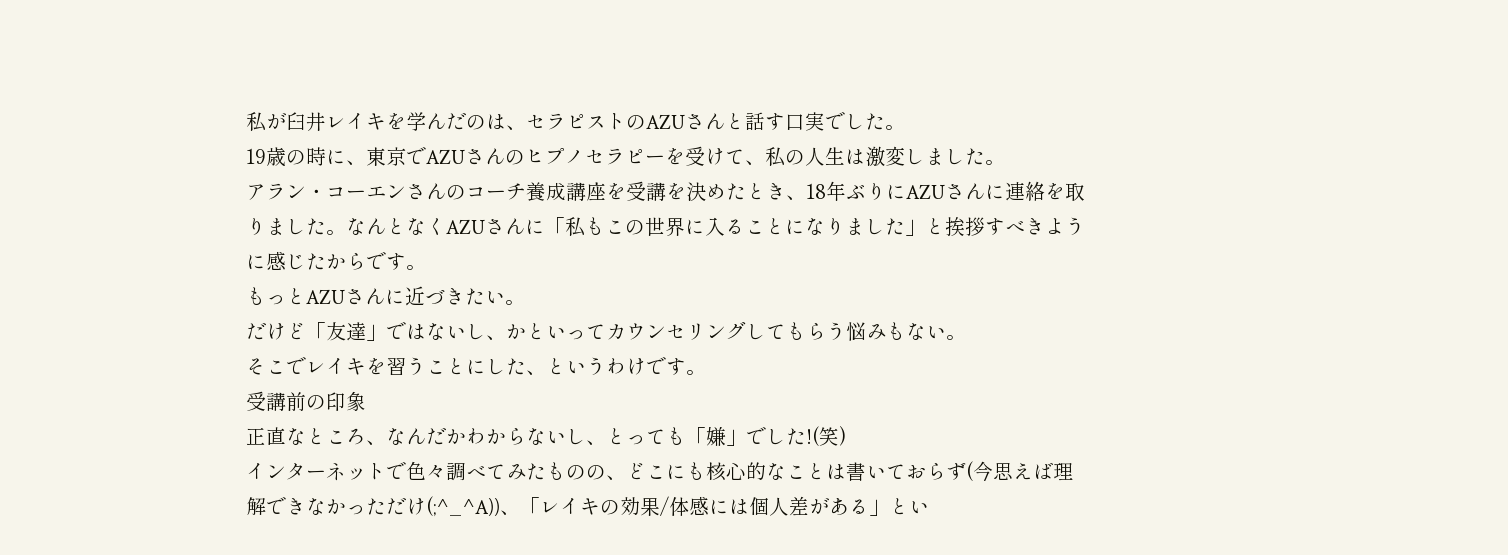私が臼井レイキを学んだのは、セラピストのAZUさんと話す口実でした。
19歳の時に、東京でAZUさんのヒプノセラピーを受けて、私の人生は激変しました。
アラン・コーエンさんのコーチ養成講座を受講を決めたとき、18年ぶりにAZUさんに連絡を取りました。なんとなくAZUさんに「私もこの世界に入ることになりました」と挨拶すべきように感じたからです。
もっとAZUさんに近づきたい。
だけど「友達」ではないし、かといってカウンセリングしてもらう悩みもない。
そこでレイキを習うことにした、というわけです。
受講前の印象
正直なところ、なんだかわからないし、とっても「嫌」でした!(笑)
インターネットで色々調べてみたものの、どこにも核心的なことは書いておらず(今思えば理解できなかっただけ(;^_^A))、「レイキの効果/体感には個人差がある」とい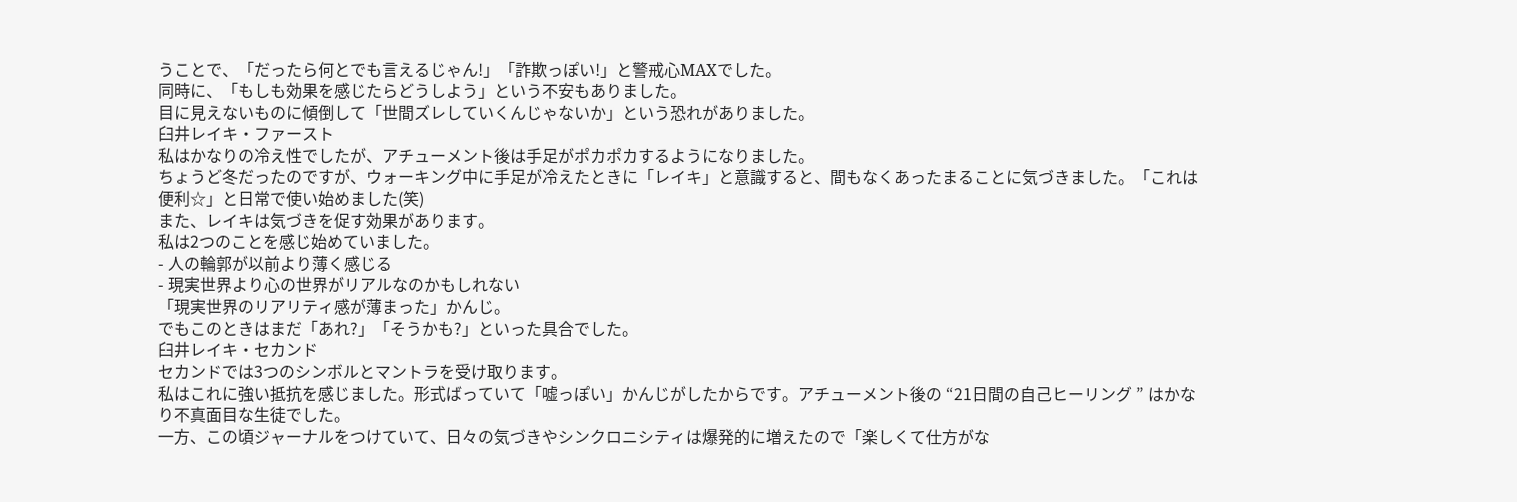うことで、「だったら何とでも言えるじゃん!」「詐欺っぽい!」と警戒心MAXでした。
同時に、「もしも効果を感じたらどうしよう」という不安もありました。
目に見えないものに傾倒して「世間ズレしていくんじゃないか」という恐れがありました。
臼井レイキ・ファースト
私はかなりの冷え性でしたが、アチューメント後は手足がポカポカするようになりました。
ちょうど冬だったのですが、ウォーキング中に手足が冷えたときに「レイキ」と意識すると、間もなくあったまることに気づきました。「これは便利☆」と日常で使い始めました(笑)
また、レイキは気づきを促す効果があります。
私は2つのことを感じ始めていました。
- 人の輪郭が以前より薄く感じる
- 現実世界より心の世界がリアルなのかもしれない
「現実世界のリアリティ感が薄まった」かんじ。
でもこのときはまだ「あれ?」「そうかも?」といった具合でした。
臼井レイキ・セカンド
セカンドでは3つのシンボルとマントラを受け取ります。
私はこれに強い抵抗を感じました。形式ばっていて「嘘っぽい」かんじがしたからです。アチューメント後の “21日間の自己ヒーリング ” はかなり不真面目な生徒でした。
一方、この頃ジャーナルをつけていて、日々の気づきやシンクロニシティは爆発的に増えたので「楽しくて仕方がな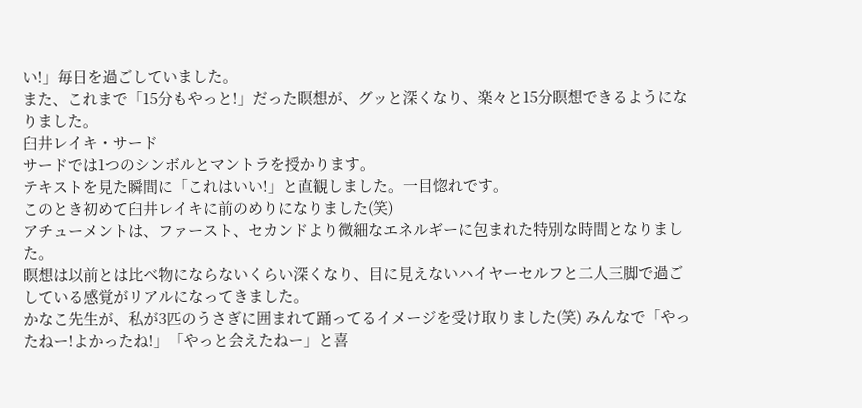い!」毎日を過ごしていました。
また、これまで「15分もやっと!」だった瞑想が、グッと深くなり、楽々と15分瞑想できるようになりました。
臼井レイキ・サード
サードでは1つのシンボルとマントラを授かります。
テキストを見た瞬間に「これはいい!」と直観しました。一目惚れです。
このとき初めて臼井レイキに前のめりになりました(笑)
アチューメントは、ファースト、セカンドより微細なエネルギーに包まれた特別な時間となりました。
瞑想は以前とは比べ物にならないくらい深くなり、目に見えないハイヤーセルフと二人三脚で過ごしている感覚がリアルになってきました。
かなこ先生が、私が3匹のうさぎに囲まれて踊ってるイメージを受け取りました(笑) みんなで「やったねー!よかったね!」「やっと会えたねー」と喜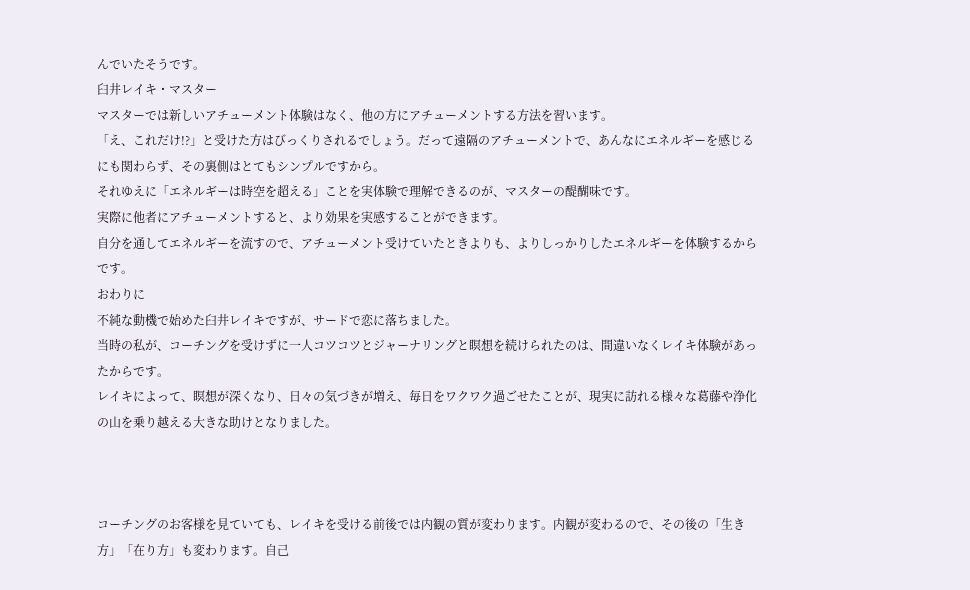んでいたそうです。
臼井レイキ・マスター
マスターでは新しいアチューメント体験はなく、他の方にアチューメントする方法を習います。
「え、これだけ!?」と受けた方はびっくりされるでしょう。だって遠隔のアチューメントで、あんなにエネルギーを感じるにも関わらず、その裏側はとてもシンプルですから。
それゆえに「エネルギーは時空を超える」ことを実体験で理解できるのが、マスターの醍醐味です。
実際に他者にアチューメントすると、より効果を実感することができます。
自分を通してエネルギーを流すので、アチューメント受けていたときよりも、よりしっかりしたエネルギーを体験するからです。
おわりに
不純な動機で始めた臼井レイキですが、サードで恋に落ちました。
当時の私が、コーチングを受けずに一人コツコツとジャーナリングと瞑想を続けられたのは、間違いなくレイキ体験があったからです。
レイキによって、瞑想が深くなり、日々の気づきが増え、毎日をワクワク過ごせたことが、現実に訪れる様々な葛藤や浄化の山を乗り越える大きな助けとなりました。



コーチングのお客様を見ていても、レイキを受ける前後では内観の質が変わります。内観が変わるので、その後の「生き方」「在り方」も変わります。自己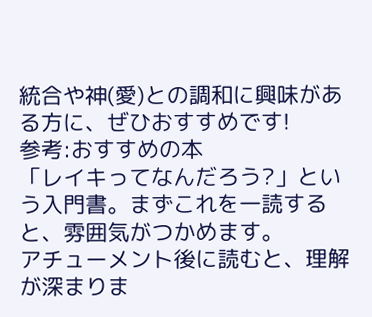統合や神(愛)との調和に興味がある方に、ぜひおすすめです!
参考:おすすめの本
「レイキってなんだろう?」という入門書。まずこれを一読すると、雰囲気がつかめます。
アチューメント後に読むと、理解が深まりま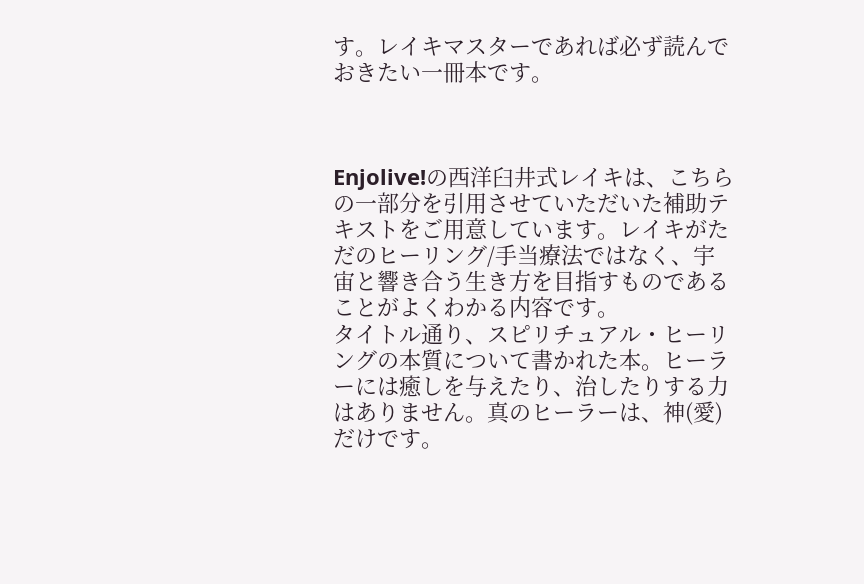す。レイキマスターであれば必ず読んでおきたい一冊本です。



Enjolive!の西洋臼井式レイキは、こちらの一部分を引用させていただいた補助テキストをご用意しています。レイキがただのヒーリング/手当療法ではなく、宇宙と響き合う生き方を目指すものであることがよくわかる内容です。
タイトル通り、スピリチュアル・ヒーリングの本質について書かれた本。ヒーラーには癒しを与えたり、治したりする力はありません。真のヒーラーは、神(愛)だけです。